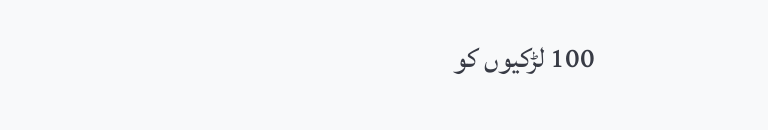100 لڑکیوں کو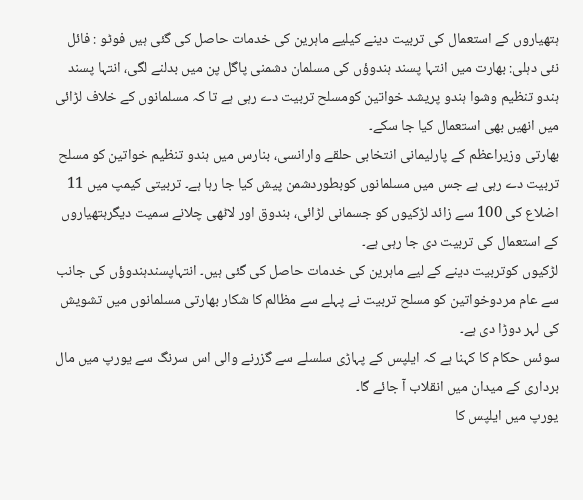ہتھیاروں کے استعمال کی تربیت دینے کیلیے ماہرین کی خدمات حاصل کی گئی ہیں فوٹو : فائل
نئی دہلی: بھارت میں انتہا پسند ہندوؤں کی مسلمان دشمنی پاگل پن میں بدلنے لگی، انتہا پسند ہندو تنظیم وشوا ہندو پریشد خواتین کومسلح تربیت دے رہی ہے تا کہ مسلمانوں کے خلاف لڑائی میں انھیں بھی استعمال کیا جا سکے۔
بھارتی وزیراعظم کے پارلیمانی انتخابی حلقے وارانسی، بنارس میں ہندو تنظیم خواتین کو مسلح تربیت دے رہی ہے جس میں مسلمانوں کوبطوردشمن پیش کیا جا رہا ہے۔ تربیتی کیمپ میں 11 اضلاع کی 100 سے زائد لڑکیوں کو جسمانی لڑائی، بندوق اور لاٹھی چلانے سمیت دیگرہتھیاروں کے استعمال کی تربیت دی جا رہی ہے۔
لڑکیوں کوتربیت دینے کے لیے ماہرین کی خدمات حاصل کی گئی ہیں۔ انتہاپسندہندوؤں کی جانب سے عام مردوخواتین کو مسلح تربیت نے پہلے سے مظالم کا شکار بھارتی مسلمانوں میں تشویش کی لہر دوڑا دی ہے۔
سوئس حکام کا کہنا ہے کہ ایلپس کے پہاڑی سلسلے سے گزرنے والی اس سرنگ سے یورپ میں مال برداری کے میدان میں انقلاب آ جائے گا۔
یورپ میں ایلپس کا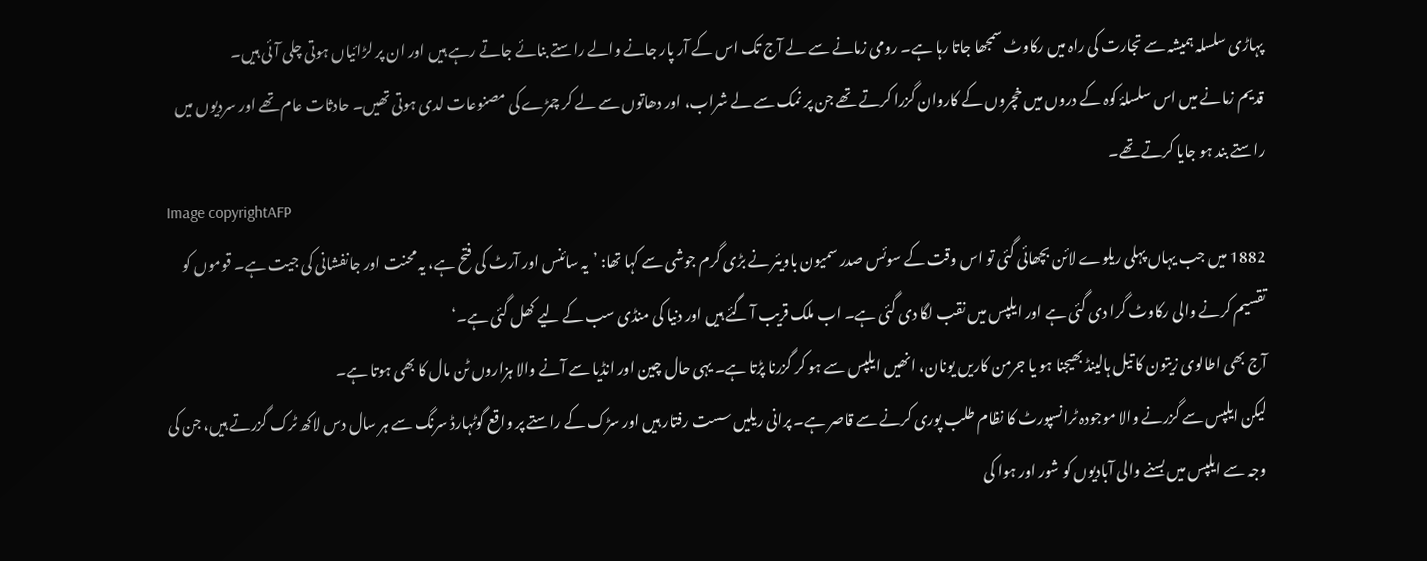پہاڑی سلسلہ ہمیشہ سے تجارت کی راہ میں رکاوٹ سمجھا جاتا رہا ہے۔ رومی زمانے سے لے آج تک اس کے آر پار جانے والے راستے بنائے جاتے رہے ہیں اور ان پر لڑائیاں ہوتی چلی آئی ہیں۔
قدیم زمانے میں اس سلسلۂ کوہ کے دروں میں خچروں کے کاروان گزرا کرتے تھے جن پر نمک سے لے شراب، اور دھاتوں سے لے کر چمڑے کی مصنوعات لدی ہوتی تھیں۔ حادثات عام تھے اور سردیوں میں راستے بند ہو جایا کرتے تھے۔
Image copyrightAFP
1882 میں جب یہاں پہلی ریلوے لائن بچھائی گئی تو اس وقت کے سوئس صدر سمیون باویئر نے بڑی گرم جوشی سے کہا تھا: ’یہ سائنس اور آرٹ کی فتح ہے، یہ محنت اور جانفشانی کی جیت ہے۔ قوموں کو تقسیم کرنے والی رکاوٹ گرا دی گئی ہے اور ایلپس میں نقب لگا دی گئی ہے۔ اب ملک قریب آ گئے ہیں اور دنیا کی منڈی سب کے لیے کھل گئی ہے۔‘
آج بھی اطالوی زیتون کا تیل ہالینڈ بھیجنا ہو یا جرمن کاریں یونان، انھیں ایلپس سے ہو کر گزرنا پڑتا ہے۔ یہی حال چین اور انڈیا سے آنے والا ہزاروں ٹن مال کا بھی ہوتا ہے۔
لیکن ایلپس سے گزرنے والا موجودہ ٹرانسپورٹ کا نظام طلب پوری کرنے سے قاصر ہے۔ پرانی ریلیں سست رفتار ہیں اور سڑک کے راستے پر واقع گوٹہارڈ سرنگ سے ہر سال دس لاکھ ٹرک گزرتے ہیں، جن کی وجہ سے ایلپس میں بسنے والی آبادیوں کو شور اور ہوا کی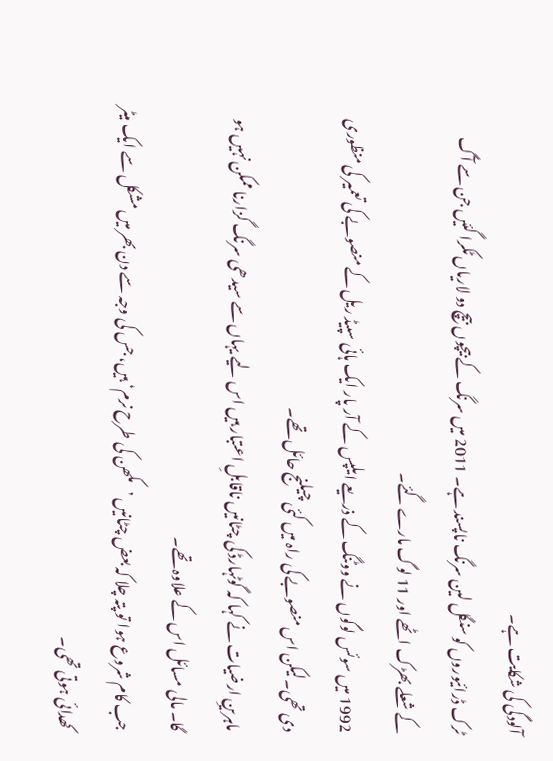آلودگی کی شکایت ہے۔
ٹرک ڈرائیوروں کو سنگل لین سرنگ ناپسند ہے۔ 2011 میں سرنگ کے بیچوں بیچ دو لاریاں ٹکرا گئیں جن سے آگ کے شعلے بھڑک اٹھے اور 11 لوگ مارے گئے۔
1992 میں سوئس لوگوں نے ووٹنگ کے ذریعے ایلپس کے آر پار ایک ہائی سپیڈ ریل کے منصوبے کی تعمیر کی منظوری دی تھی۔لیکن اس منصوبے کی راہ میں کئی چیلنج حائل تھے۔
ماہرینِ ارضیات نے کہا کہ گوٹہارڈ کی چٹانیں ناقابلِ اعتبار ہیں اس لیے یہاں سے سیدھی سرنگ گزارنا ممکن نہیں ہو گا۔ مالی مسائل اس کے علاوہ تھے۔
جب کام شروع ہوا تو پتہ چلا کہ بعض چٹانیں ’مکھن کی طرح نرم‘ ہیں، جس کی وجہ سے دن بھر میں مشکل سے ایک میٹر کھدائی ہوتی تھی۔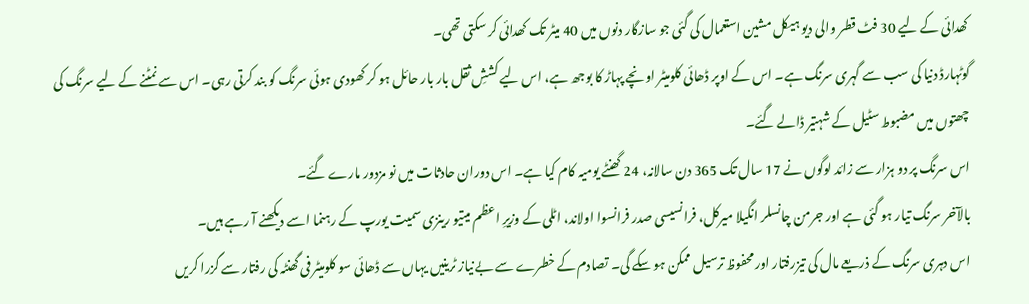کھدائی کے لیے 30 فٹ قطر والی دیو ہیکل مشین استعمال کی گئی جو سازگار دنوں میں 40 میٹر تک کھدائی کر سکتی تھی۔
گوٹہارڈ دنیا کی سب سے گہری سرنگ ہے۔ اس کے اوپر ڈھائی کلومیٹر اونچے پہاڑ کا بوجھ ہے، اس لیے کششِ ثقل بار بار حائل ہو کر کھودی ہوئی سرنگ کو بند کرتی رہی۔ اس سے نمٹنے کے لیے سرنگ کی چھتوں میں مضبوط سٹیل کے شہتیر ڈالے گئے۔
اس سرنگ پر دو ہزار سے زائد لوگوں نے 17 سال تک 365 دن سالانہ، 24 گھنٹے یومیہ کام کیا ہے۔ اس دوران حادثات میں نو مزدور مارے گئے۔
بالآخر سرنگ تیار ہو گئی ہے اور جرمن چانسلر انگیلا میرکل، فرانسیسی صدر فرانسوا اولاند، اٹلی کے وزیرِ اعظم میتیو رینزی سمیت یورپ کے رہنما اسے دیکھنے آ رہے ہیں۔
اس دہری سرنگ کے ذریعے مال کی تیزرفتار اور محفوظ ترسیل ممکن ہو سکے گی۔ تصادم کے خطرے سے بےنیاز ٹرینیں یہاں سے ڈھائی سو کلومیٹر فی گھنٹہ کی رفتار سے گزرا کریں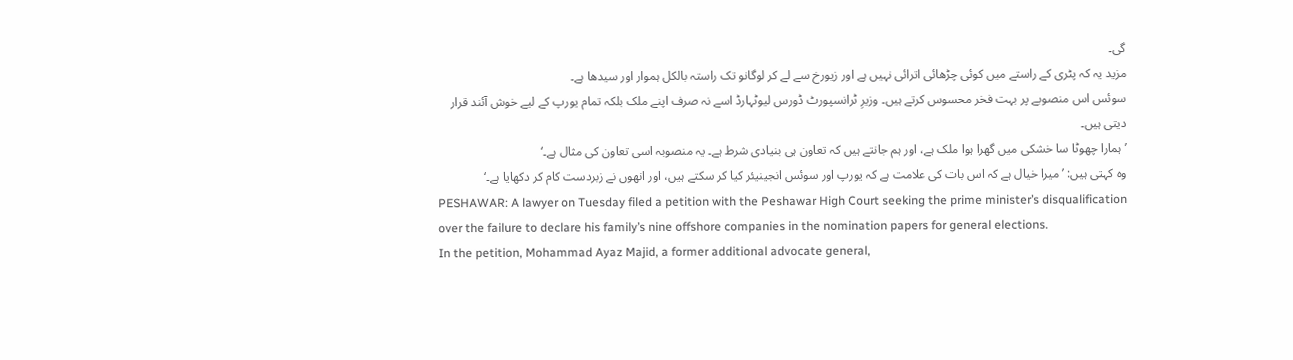گی۔
مزید یہ کہ پٹری کے راستے میں کوئی چڑھائی اترائی نہیں ہے اور زیورخ سے لے کر لوگانو تک راستہ بالکل ہموار اور سیدھا ہے۔
سوئس اس منصوبے پر بہت فخر محسوس کرتے ہیں۔ وزیرِ ٹرانسپورٹ ڈورس لیوٹہارڈ اسے نہ صرف اپنے ملک بلکہ تمام یورپ کے لیے خوش آئند قرار دیتی ہیں۔
’ہمارا چھوٹا سا خشکی میں گھرا ہوا ملک ہے، اور ہم جانتے ہیں کہ تعاون ہی بنیادی شرط ہے۔ یہ منصوبہ اسی تعاون کی مثال ہے۔‘
وہ کہتی ہیں: ’میرا خیال ہے کہ اس بات کی علامت ہے کہ یورپ اور سوئس انجینیئر کیا کر سکتے ہیں، اور انھوں نے زبردست کام کر دکھایا ہے۔‘
PESHAWAR: A lawyer on Tuesday filed a petition with the Peshawar High Court seeking the prime minister’s disqualification over the failure to declare his family’s nine offshore companies in the nomination papers for general elections.
In the petition, Mohammad Ayaz Majid, a former additional advocate general,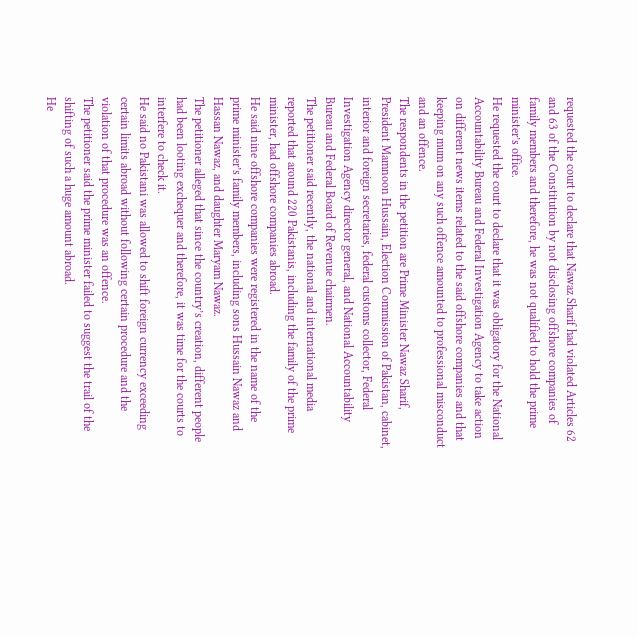requested the court to declare that Nawaz Sharif had violated Articles 62 and 63 of the Constitution by not disclosing offshore companies of family members and therefore, he was not qualified to hold the prime minister’s office.
He requested the court to declare that it was obligatory for the National Accountability Bureau and Federal Investigation Agency to take action on different news items related to the said offshore companies and that keeping mum on any such offence amounted to professional misconduct and an offence.
The respondents in the petition are Prime Minister Nawaz Sharif, President Mamnoon Hussain, Election Commission of Pakistan, cabinet, interior and foreign secretaries, federal customs collector, Federal Investigation Agency director general, and National Accountability Bureau and Federal Board of Revenue chairmen.
The petitioner said recently, the national and international media reported that around 220 Pakistanis, including the family of the prime minister, had offshore companies abroad.
He said nine offshore companies were registered in the name of the prime minister’s family members, including sons Hussain Nawaz and Hassan Nawaz, and daughter Maryam Nawaz.
The petitioner alleged that since the country’s creation, different people had been looting exchequer and therefore, it was time for the courts to interfere to check it.
He said no Pakistani was allowed to shift foreign currency exceeding certain limits abroad without following certain procedure and the violation of that procedure was an offence.
The petitioner said the prime minister failed to suggest the trail of the shifting of such a huge amount abroad.
He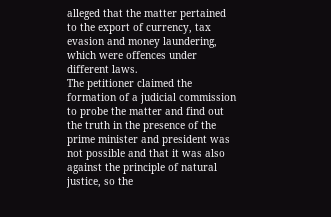alleged that the matter pertained to the export of currency, tax evasion and money laundering, which were offences under different laws.
The petitioner claimed the formation of a judicial commission to probe the matter and find out the truth in the presence of the prime minister and president was not possible and that it was also against the principle of natural justice, so the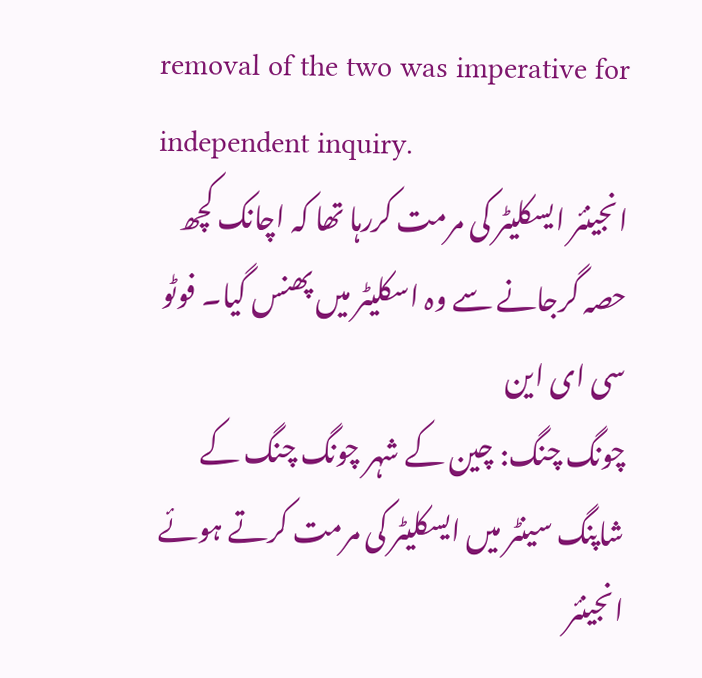removal of the two was imperative for independent inquiry.
انجینئر ایسکلیٹر کی مرمت کررہا تھا کہ اچانک کچھ حصہ گرجانے سے وہ اسکلیٹر میں پھنس گیا۔ فوٹو سی ای این
چونگ چنگ: چین کے شہر چونگ چنگ کے شاپنگ سینٹر میں ایسکلیٹر کی مرمت کرتے ہوئے انجینئر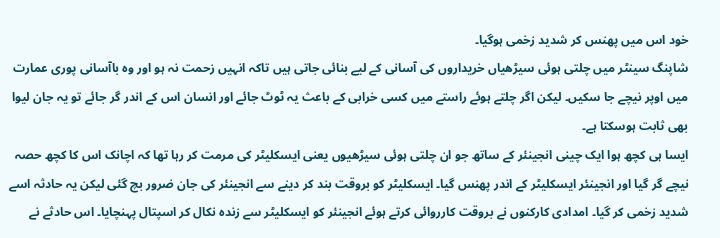خود اس میں پھنس کر شدید زخمی ہوگیا۔
شاپنگ سینٹر میں چلتی ہوئی سیڑھیاں خریداروں کی آسانی کے لیے بنائی جاتی ہیں تاکہ انہیں زحمت نہ ہو اور وہ باآسانی پوری عمارت میں اوپر نیچے جا سکیں۔ لیکن اگر چلتے ہوئے راستے میں کسی خرابی کے باعث یہ ٹوٹ جائے اور انسان اس کے اندر گر جائے تو یہ جان لیوا بھی ثابت ہوسکتا ہے۔
ایسا ہی کچھ ہوا ایک چینی انجینئر کے ساتھ جو ان چلتی ہوئی سیڑھیوں یعنی ایسکلیٹر کی مرمت کر رہا تھا کہ اچانک اس کا کچھ حصہ نیچے گر گیا اور انجینئر ایسکلیٹر کے اندر پھنس گیا۔ ایسکلیٹر کو بروقت بند کر دینے سے انجینئر کی جان ضرور بچ گئی لیکن یہ حادثہ اسے شدید زخمی کر گیا۔ امدادی کارکنوں نے بروقت کارروائی کرتے ہوئے انجینئر کو ایسکلیٹر سے زندہ نکال کر اسپتال پہنچایا۔ اس حادثے نے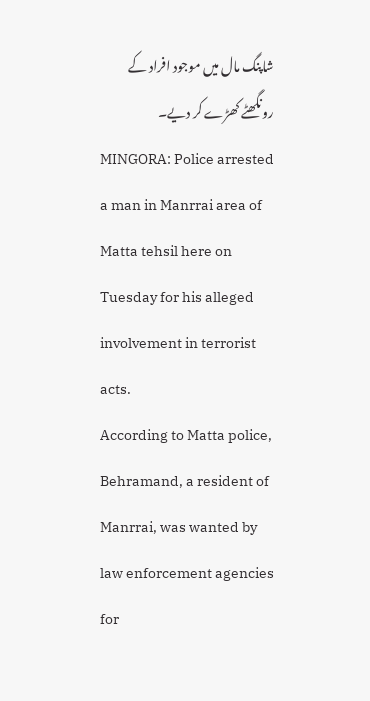شاپنگ مال میں موجود افراد کے رونگھٹے کھڑے کر دیے۔
MINGORA: Police arrested a man in Manrrai area of Matta tehsil here on Tuesday for his alleged involvement in terrorist acts.
According to Matta police, Behramand, a resident of Manrrai, was wanted by law enforcement agencies for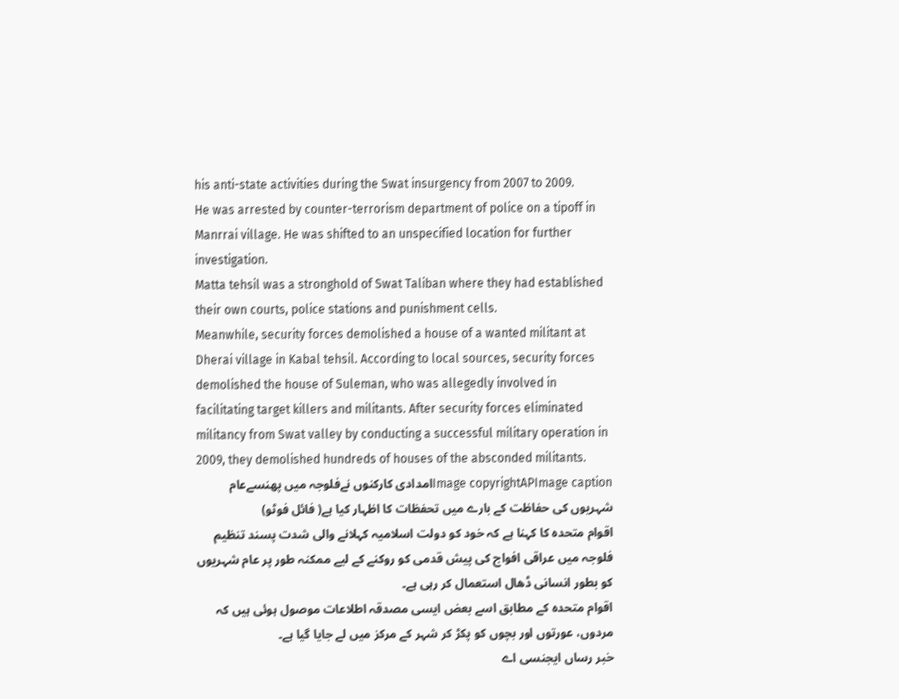his anti-state activities during the Swat insurgency from 2007 to 2009.
He was arrested by counter-terrorism department of police on a tipoff in Manrrai village. He was shifted to an unspecified location for further investigation.
Matta tehsil was a stronghold of Swat Taliban where they had established their own courts, police stations and punishment cells.
Meanwhile, security forces demolished a house of a wanted militant at Dherai village in Kabal tehsil. According to local sources, security forces demolished the house of Suleman, who was allegedly involved in facilitating target killers and militants. After security forces eliminated militancy from Swat valley by conducting a successful military operation in 2009, they demolished hundreds of houses of the absconded militants.
Image copyrightAPImage captionامدادی کارکنوں نےفلوجہ میں پھنسےعام شہریوں کی حفاظت کے بارے میں تحفظات کا اظہار کیا ہے( فائل فوٹو)
اقوام متحدہ کا کہنا ہے کہ خود کو دولت اسلامیہ کہلانے والی شدت پسند تنظیم فلوجہ میں عراقی افواج کی پیش قدمی کو روکنے کے لیے ممکنہ طور پر عام شہریوں کو بطور انسانی ڈھال استعمال کر رہی ہے۔
اقوام متحدہ کے مطابق اسے بعض ایسی مصدقہ اطلاعات موصول ہوئی ہیں کہ مردوں، عورتوں اور بچوں کو پکڑ کر شہر کے مرکز میں لے جایا گیا ہے۔
خبر رساں ایجنسی اے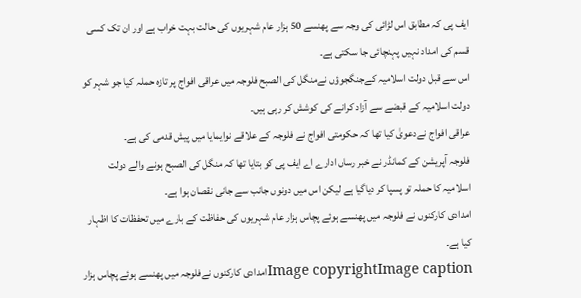ایف پی کہ مطابق اس لڑائی کی وجہ سے پھنسے 50 ہزار عام شہریوں کی حالت بہت خراب ہے اور ان تک کسی قسم کی امداد نہیں پہنچائی جا سکتی ہے۔
اس سے قبل دولت اسلامیہ کےجنگجوؤں نےمنگل کی الصبح فلوجہ میں عراقی افواج پر تازہ حملہ کیا جو شہر کو دولت اسلامیہ کے قبضے سے آزاد کرانے کی کوشش کر رہی ہیں۔
عراقی افواج نےدعویٰ کیا تھا کہ حکومتی افواج نے فلوجہ کے علاقے نوایمایا میں پیش قدمی کی ہے۔
فلوجہ آپریشن کے کمانڈر نے خبر رساں ادارے اے ایف پی کو بتایا تھا کہ منگل کی الصبح ہونے والے دولت اسلامیہ کا حملہ تو پسپا کر دیاگیا ہے لیکن اس میں دونوں جانب سے جانی نقصان ہوا ہے۔
امدادی کارکنوں نے فلوجہ میں پھنسے ہوئے پچاس ہزار عام شہریوں کی حفاظت کے بارے میں تحفظات کا اظہار کیا ہے۔
Image copyrightImage captionامدادی کارکنوں نےفلوجہ میں پھنسے ہوئے پچاس ہزار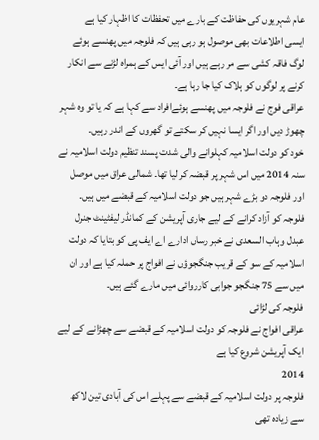عام شہریوں کی حفاظت کے بارے میں تحفظات کا اظہار کیا ہے
ایسی اطلاعات بھی موصول ہو رہی ہیں کہ فلوجہ میں پھنسے ہوئے لوگ فاقہ کشی سے مر رہے ہیں اور آئی ایس کے ہمراہ لڑنے سے انکار کرنے پر لوگوں کو ہلاک کیا جا رہا ہے۔
عراقی فوج نے فلوجہ میں پھنسے ہوئےافراد سے کہا ہے کہ یا تو وہ شہر چھوڑ دیں اور اگر ایسا نہیں کر سکتے تو گھروں کے اندر رہیں۔
خود کو دولت اسلامیہ کہلوانے والی شدت پسند تنظیم دولت اسلامیہ نے سنہ 2014 میں اس شہر پر قبضہ کر لیا تھا۔ شمالی عراق میں موصل اور فلوجہ دو بڑے شہر ہیں جو دولت اسلامیہ کے قبضے میں ہیں۔
فلوجہ کو آزاد کرانے کے لیے جاری آپریشن کے کمانڈر لیفٹینٹ جنرل عبدل وہاب السعدی نے خبر رساں ادارے اے ایف پی کو بتایا کہ دولت اسلامیہ کے سو کے قریب جنگجوؤں نے افواج پر حملہ کیا ہے اور ان میں سے 75 جنگجو جوابی کارروائی میں مارے گئے ہیں۔
فلوجہ کی لڑائی
عراقی افواج نے فلوجہ کو دولت اسلامیہ کے قبضے سے چھڑانے کے لیے ایک آپریشن شروع کیا ہے
2014
فلوجہ پر دولت اسلامیہ کے قبضے سے پہلے اس کی آبادی تین لاکھ سے زیادہ تھی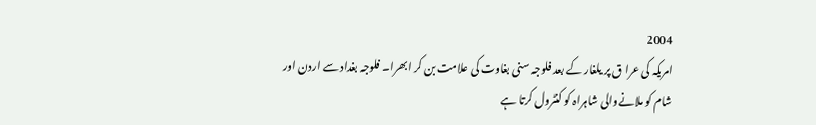2004
امریکہ کی عرا ق پر یلغار کے بعد فلوجہ سنی بغاوت کی علامت بن کر ابھرا۔ فلوجہ بغداد سے اردن اور شام کو ملانےوالی شاہراہ کو کنٹرول کرتا ہے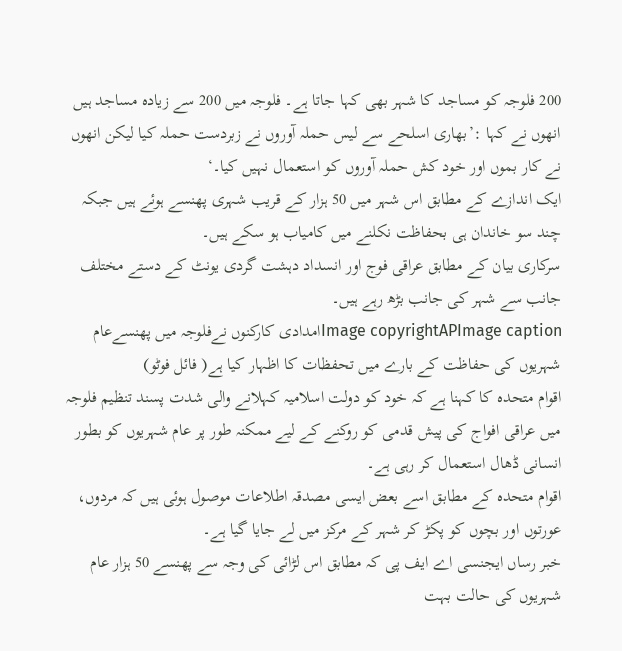200 فلوجہ کو مساجد کا شہر بھی کہا جاتا ہے۔ فلوجہ میں 200 سے زیادہ مساجد ہیں
انھوں نے کہا :’بھاری اسلحے سے لیس حملہ آوروں نے زبردست حملہ کیا لیکن انھوں نے کار بموں اور خود کش حملہ آوروں کو استعمال نہیں کیا۔‘
ایک اندازے کے مطابق اس شہر میں 50 ہزار کے قریب شہری پھنسے ہوئے ہیں جبکہ چند سو خاندان ہی بحفاظت نکلنے میں کامیاب ہو سکے ہیں۔
سرکاری بیان کے مطابق عراقی فوج اور انسداد دہشت گردی یونٹ کے دستے مختلف جانب سے شہر کی جانب بڑھ رہے ہیں۔
Image copyrightAPImage captionامدادی کارکنوں نےفلوجہ میں پھنسےعام شہریوں کی حفاظت کے بارے میں تحفظات کا اظہار کیا ہے( فائل فوٹو)
اقوام متحدہ کا کہنا ہے کہ خود کو دولت اسلامیہ کہلانے والی شدت پسند تنظیم فلوجہ میں عراقی افواج کی پیش قدمی کو روکنے کے لیے ممکنہ طور پر عام شہریوں کو بطور انسانی ڈھال استعمال کر رہی ہے۔
اقوام متحدہ کے مطابق اسے بعض ایسی مصدقہ اطلاعات موصول ہوئی ہیں کہ مردوں، عورتوں اور بچوں کو پکڑ کر شہر کے مرکز میں لے جایا گیا ہے۔
خبر رساں ایجنسی اے ایف پی کہ مطابق اس لڑائی کی وجہ سے پھنسے 50 ہزار عام شہریوں کی حالت بہت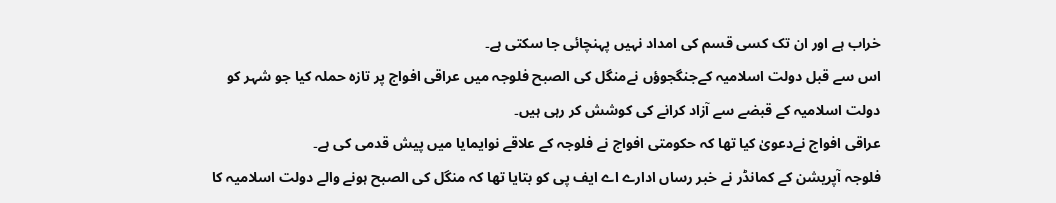خراب ہے اور ان تک کسی قسم کی امداد نہیں پہنچائی جا سکتی ہے۔
اس سے قبل دولت اسلامیہ کےجنگجوؤں نےمنگل کی الصبح فلوجہ میں عراقی افواج پر تازہ حملہ کیا جو شہر کو دولت اسلامیہ کے قبضے سے آزاد کرانے کی کوشش کر رہی ہیں۔
عراقی افواج نےدعویٰ کیا تھا کہ حکومتی افواج نے فلوجہ کے علاقے نوایمایا میں پیش قدمی کی ہے۔
فلوجہ آپریشن کے کمانڈر نے خبر رساں ادارے اے ایف پی کو بتایا تھا کہ منگل کی الصبح ہونے والے دولت اسلامیہ کا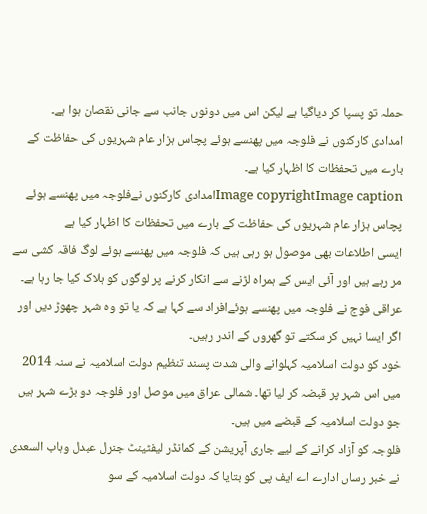حملہ تو پسپا کر دیاگیا ہے لیکن اس میں دونوں جانب سے جانی نقصان ہوا ہے۔
امدادی کارکنوں نے فلوجہ میں پھنسے ہوئے پچاس ہزار عام شہریوں کی حفاظت کے بارے میں تحفظات کا اظہار کیا ہے۔
Image copyrightImage captionامدادی کارکنوں نےفلوجہ میں پھنسے ہوئے پچاس ہزار عام شہریوں کی حفاظت کے بارے میں تحفظات کا اظہار کیا ہے
ایسی اطلاعات بھی موصول ہو رہی ہیں کہ فلوجہ میں پھنسے ہوئے لوگ فاقہ کشی سے مر رہے ہیں اور آئی ایس کے ہمراہ لڑنے سے انکار کرنے پر لوگوں کو ہلاک کیا جا رہا ہے۔
عراقی فوج نے فلوجہ میں پھنسے ہوئےافراد سے کہا ہے کہ یا تو وہ شہر چھوڑ دیں اور اگر ایسا نہیں کر سکتے تو گھروں کے اندر رہیں۔
خود کو دولت اسلامیہ کہلوانے والی شدت پسند تنظیم دولت اسلامیہ نے سنہ 2014 میں اس شہر پر قبضہ کر لیا تھا۔ شمالی عراق میں موصل اور فلوجہ دو بڑے شہر ہیں جو دولت اسلامیہ کے قبضے میں ہیں۔
فلوجہ کو آزاد کرانے کے لیے جاری آپریشن کے کمانڈر لیفٹینٹ جنرل عبدل وہاب السعدی نے خبر رساں ادارے اے ایف پی کو بتایا کہ دولت اسلامیہ کے سو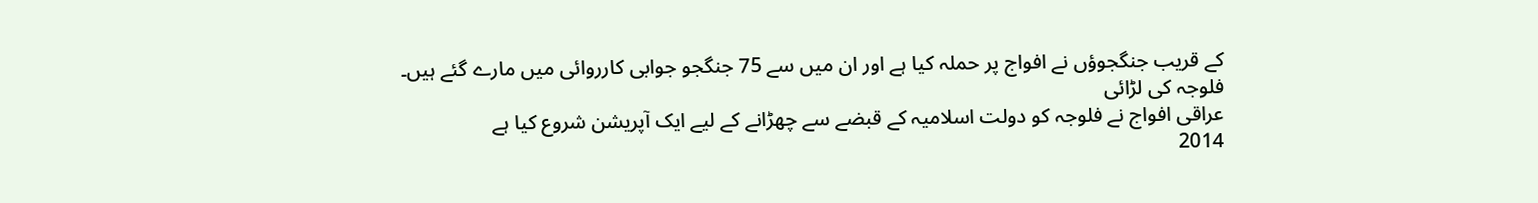کے قریب جنگجوؤں نے افواج پر حملہ کیا ہے اور ان میں سے 75 جنگجو جوابی کارروائی میں مارے گئے ہیں۔
فلوجہ کی لڑائی
عراقی افواج نے فلوجہ کو دولت اسلامیہ کے قبضے سے چھڑانے کے لیے ایک آپریشن شروع کیا ہے
2014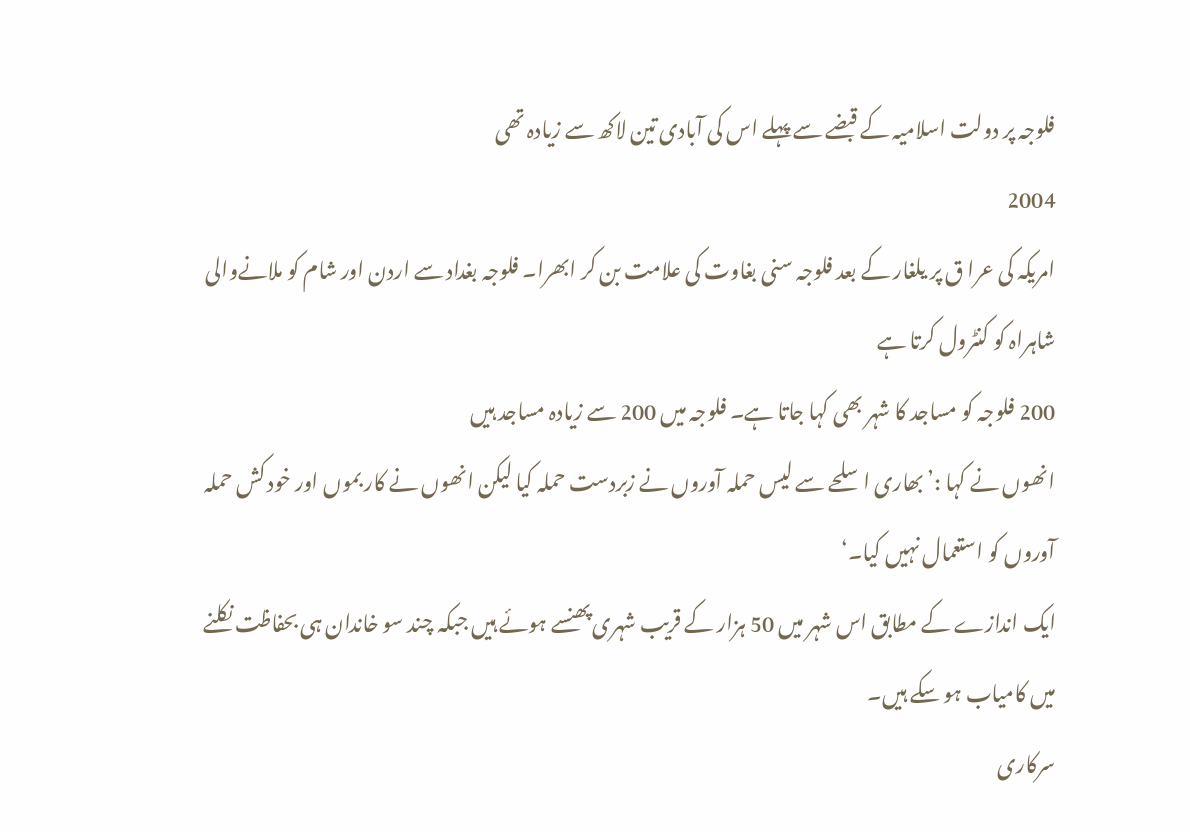فلوجہ پر دولت اسلامیہ کے قبضے سے پہلے اس کی آبادی تین لاکھ سے زیادہ تھی
2004
امریکہ کی عرا ق پر یلغار کے بعد فلوجہ سنی بغاوت کی علامت بن کر ابھرا۔ فلوجہ بغداد سے اردن اور شام کو ملانےوالی شاہراہ کو کنٹرول کرتا ہے
200 فلوجہ کو مساجد کا شہر بھی کہا جاتا ہے۔ فلوجہ میں 200 سے زیادہ مساجد ہیں
انھوں نے کہا :’بھاری اسلحے سے لیس حملہ آوروں نے زبردست حملہ کیا لیکن انھوں نے کار بموں اور خود کش حملہ آوروں کو استعمال نہیں کیا۔‘
ایک اندازے کے مطابق اس شہر میں 50 ہزار کے قریب شہری پھنسے ہوئے ہیں جبکہ چند سو خاندان ہی بحفاظت نکلنے میں کامیاب ہو سکے ہیں۔
سرکاری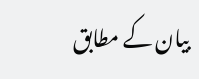بیان کے مطابق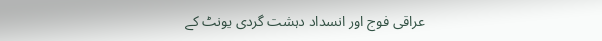عراقی فوج اور انسداد دہشت گردی یونٹ کے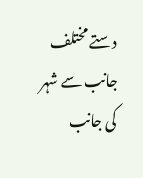دستے مختلف جانب سے شہر کی جانب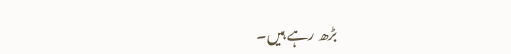بڑھ رہے ہیں۔